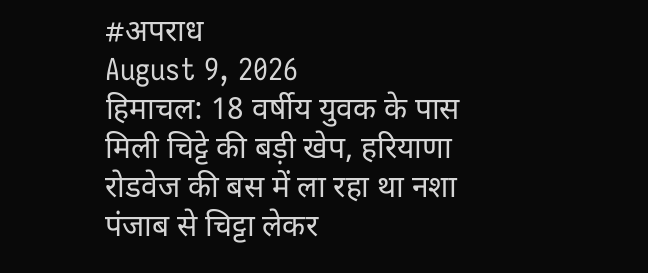#अपराध
August 9, 2026
हिमाचल: 18 वर्षीय युवक के पास मिली चिट्टे की बड़ी खेप, हरियाणा रोडवेज की बस में ला रहा था नशा
पंजाब से चिट्टा लेकर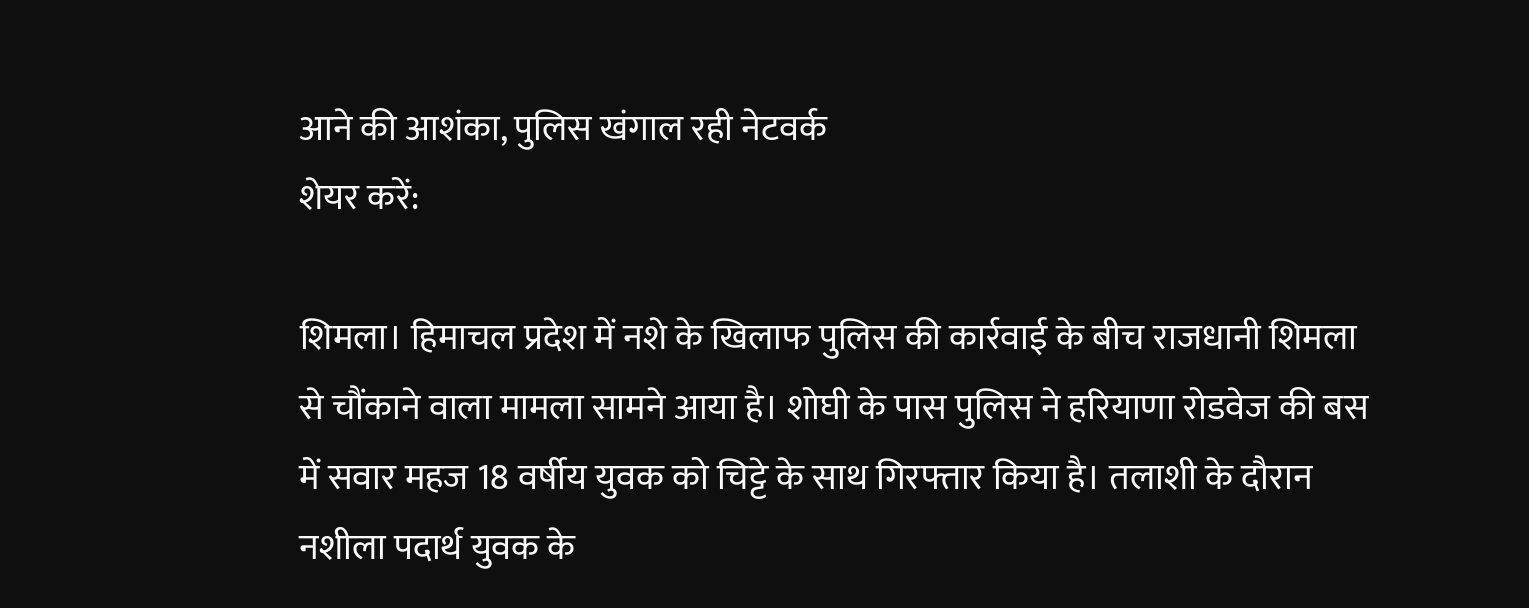आने की आशंका, पुलिस खंगाल रही नेटवर्क
शेयर करें:

शिमला। हिमाचल प्रदेश में नशे के खिलाफ पुलिस की कार्रवाई के बीच राजधानी शिमला से चौंकाने वाला मामला सामने आया है। शोघी के पास पुलिस ने हरियाणा रोडवेज की बस में सवार महज 18 वर्षीय युवक को चिट्टे के साथ गिरफ्तार किया है। तलाशी के दौरान नशीला पदार्थ युवक के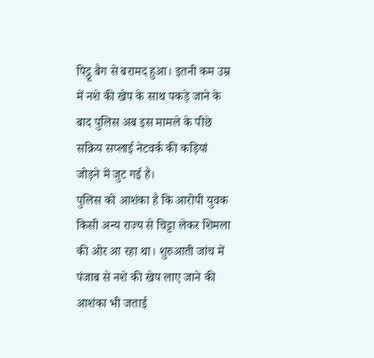पिट्ठू बैग से बरामद हुआ। इतनी कम उम्र में नशे की खेप के साथ पकड़े जाने के बाद पुलिस अब इस मामले के पीछे सक्रिय सप्लाई नेटवर्क की कड़ियां जोड़ने में जुट गई है।
पुलिस को आशंका है कि आरोपी युवक किसी अन्य राज्य से चिट्टा लेकर शिमला की ओर आ रहा था। शुरुआती जांच में पंजाब से नशे की खेप लाए जाने की आशंका भी जताई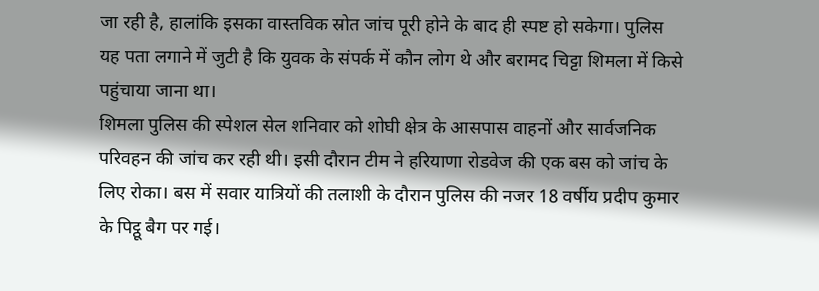जा रही है, हालांकि इसका वास्तविक स्रोत जांच पूरी होने के बाद ही स्पष्ट हो सकेगा। पुलिस यह पता लगाने में जुटी है कि युवक के संपर्क में कौन लोग थे और बरामद चिट्टा शिमला में किसे पहुंचाया जाना था।
शिमला पुलिस की स्पेशल सेल शनिवार को शोघी क्षेत्र के आसपास वाहनों और सार्वजनिक परिवहन की जांच कर रही थी। इसी दौरान टीम ने हरियाणा रोडवेज की एक बस को जांच के लिए रोका। बस में सवार यात्रियों की तलाशी के दौरान पुलिस की नजर 18 वर्षीय प्रदीप कुमार के पिट्ठू बैग पर गई।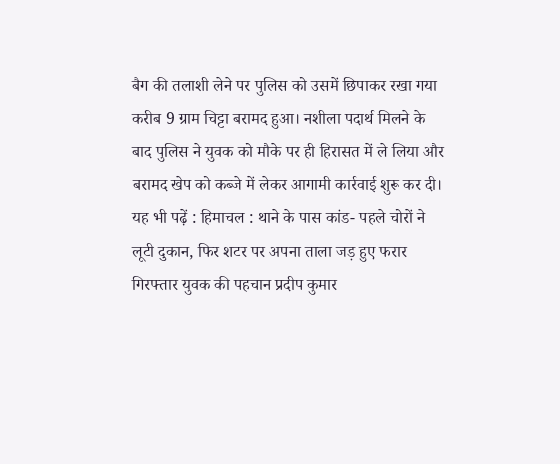बैग की तलाशी लेने पर पुलिस को उसमें छिपाकर रखा गया करीब 9 ग्राम चिट्टा बरामद हुआ। नशीला पदार्थ मिलने के बाद पुलिस ने युवक को मौके पर ही हिरासत में ले लिया और बरामद खेप को कब्जे में लेकर आगामी कार्रवाई शुरू कर दी।
यह भी पढ़ें : हिमाचल : थाने के पास कांड- पहले चोरों ने लूटी दुकान, फिर शटर पर अपना ताला जड़ हुए फरार
गिरफ्तार युवक की पहचान प्रदीप कुमार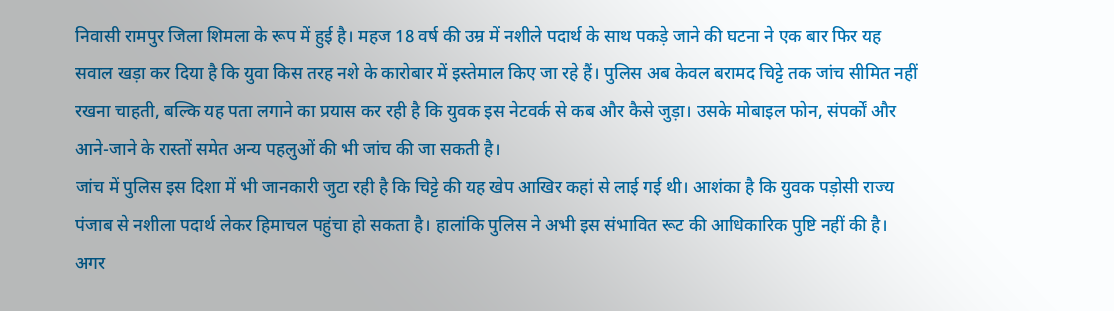निवासी रामपुर जिला शिमला के रूप में हुई है। महज 18 वर्ष की उम्र में नशीले पदार्थ के साथ पकड़े जाने की घटना ने एक बार फिर यह सवाल खड़ा कर दिया है कि युवा किस तरह नशे के कारोबार में इस्तेमाल किए जा रहे हैं। पुलिस अब केवल बरामद चिट्टे तक जांच सीमित नहीं रखना चाहती, बल्कि यह पता लगाने का प्रयास कर रही है कि युवक इस नेटवर्क से कब और कैसे जुड़ा। उसके मोबाइल फोन, संपर्कों और आने-जाने के रास्तों समेत अन्य पहलुओं की भी जांच की जा सकती है।
जांच में पुलिस इस दिशा में भी जानकारी जुटा रही है कि चिट्टे की यह खेप आखिर कहां से लाई गई थी। आशंका है कि युवक पड़ोसी राज्य पंजाब से नशीला पदार्थ लेकर हिमाचल पहुंचा हो सकता है। हालांकि पुलिस ने अभी इस संभावित रूट की आधिकारिक पुष्टि नहीं की है। अगर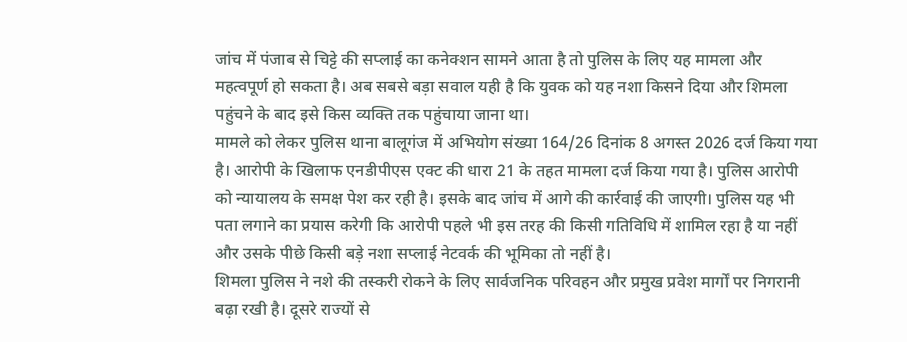जांच में पंजाब से चिट्टे की सप्लाई का कनेक्शन सामने आता है तो पुलिस के लिए यह मामला और महत्वपूर्ण हो सकता है। अब सबसे बड़ा सवाल यही है कि युवक को यह नशा किसने दिया और शिमला पहुंचने के बाद इसे किस व्यक्ति तक पहुंचाया जाना था।
मामले को लेकर पुलिस थाना बालूगंज में अभियोग संख्या 164/26 दिनांक 8 अगस्त 2026 दर्ज किया गया है। आरोपी के खिलाफ एनडीपीएस एक्ट की धारा 21 के तहत मामला दर्ज किया गया है। पुलिस आरोपी को न्यायालय के समक्ष पेश कर रही है। इसके बाद जांच में आगे की कार्रवाई की जाएगी। पुलिस यह भी पता लगाने का प्रयास करेगी कि आरोपी पहले भी इस तरह की किसी गतिविधि में शामिल रहा है या नहीं और उसके पीछे किसी बड़े नशा सप्लाई नेटवर्क की भूमिका तो नहीं है।
शिमला पुलिस ने नशे की तस्करी रोकने के लिए सार्वजनिक परिवहन और प्रमुख प्रवेश मार्गों पर निगरानी बढ़ा रखी है। दूसरे राज्यों से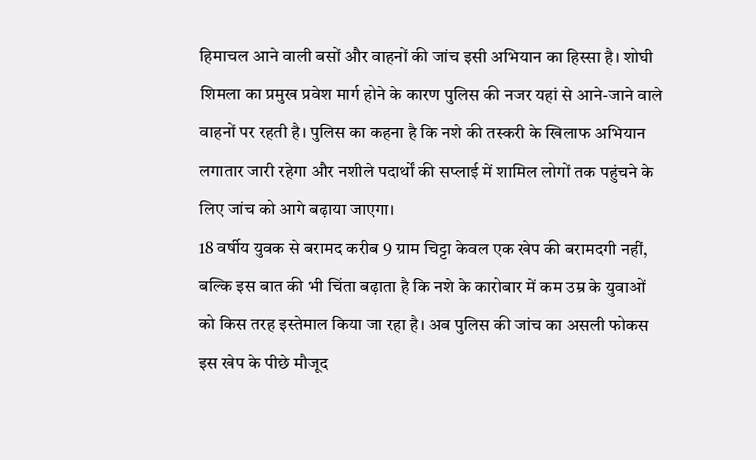हिमाचल आने वाली बसों और वाहनों की जांच इसी अभियान का हिस्सा है। शोघी शिमला का प्रमुख प्रवेश मार्ग होने के कारण पुलिस की नजर यहां से आने-जाने वाले वाहनों पर रहती है। पुलिस का कहना है कि नशे की तस्करी के खिलाफ अभियान लगातार जारी रहेगा और नशीले पदार्थों की सप्लाई में शामिल लोगों तक पहुंचने के लिए जांच को आगे बढ़ाया जाएगा।
18 वर्षीय युवक से बरामद करीब 9 ग्राम चिट्टा केवल एक खेप की बरामदगी नहीं, बल्कि इस बात की भी चिंता बढ़ाता है कि नशे के कारोबार में कम उम्र के युवाओं को किस तरह इस्तेमाल किया जा रहा है। अब पुलिस की जांच का असली फोकस इस खेप के पीछे मौजूद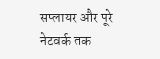सप्लायर और पूरे नेटवर्क तक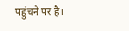पहुंचने पर है।